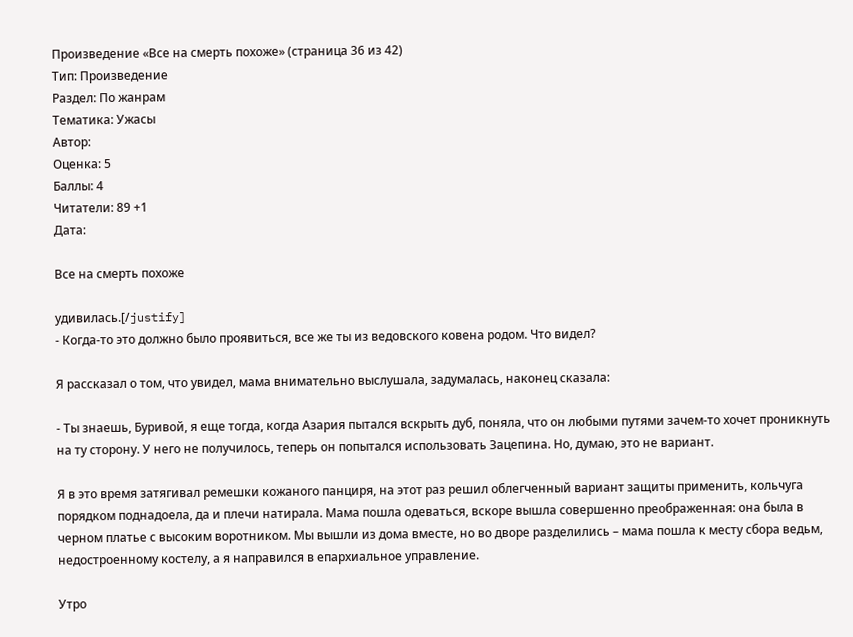Произведение «Все на смерть похоже» (страница 36 из 42)
Тип: Произведение
Раздел: По жанрам
Тематика: Ужасы
Автор:
Оценка: 5
Баллы: 4
Читатели: 89 +1
Дата:

Все на смерть похоже

удивилась.[/justify]
- Когда-то это должно было проявиться, все же ты из ведовского ковена родом. Что видел?

Я рассказал о том, что увидел, мама внимательно выслушала, задумалась, наконец сказала:

- Ты знаешь, Буривой, я еще тогда, когда Азария пытался вскрыть дуб, поняла, что он любыми путями зачем-то хочет проникнуть на ту сторону. У него не получилось, теперь он попытался использовать Зацепина. Но, думаю, это не вариант.

Я в это время затягивал ремешки кожаного панциря, на этот раз решил облегченный вариант защиты применить, кольчуга порядком поднадоела, да и плечи натирала. Мама пошла одеваться, вскоре вышла совершенно преображенная: она была в черном платье с высоким воротником. Мы вышли из дома вместе, но во дворе разделились – мама пошла к месту сбора ведьм, недостроенному костелу, а я направился в епархиальное управление.

Утро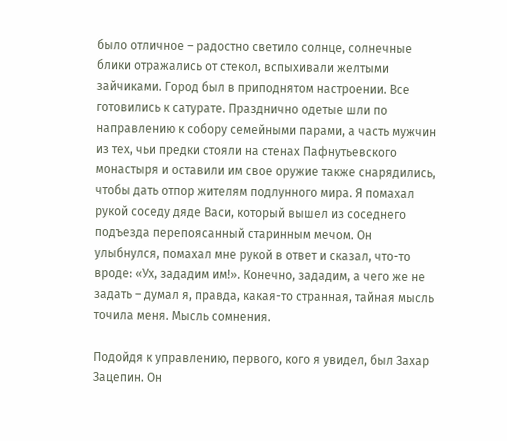было отличное – радостно светило солнце, солнечные блики отражались от стекол, вспыхивали желтыми зайчиками. Город был в приподнятом настроении. Все готовились к сатурате. Празднично одетые шли по направлению к собору семейными парами, а часть мужчин из тех, чьи предки стояли на стенах Пафнутьевского монастыря и оставили им свое оружие также снарядились, чтобы дать отпор жителям подлунного мира. Я помахал рукой соседу дяде Васи, который вышел из соседнего подъезда перепоясанный старинным мечом. Он улыбнулся, помахал мне рукой в ответ и сказал, что-то вроде: «Ух, зададим им!». Конечно, зададим, а чего же не задать – думал я, правда, какая-то странная, тайная мысль точила меня. Мысль сомнения.

Подойдя к управлению, первого, кого я увидел, был Захар Зацепин. Он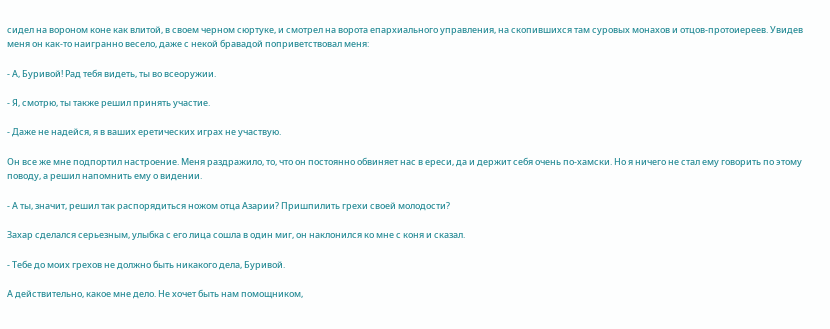сидел на вороном коне как влитой, в своем черном сюртуке, и смотрел на ворота епархиального управления, на скопившихся там суровых монахов и отцов-протоиереев. Увидев меня он как-то наигранно весело, даже с некой бравадой поприветствовал меня:

- А, Буривой! Рад тебя видеть, ты во всеоружии.

- Я, смотрю, ты также решил принять участие.

- Даже не надейся, я в ваших еретических играх не участвую.

Он все же мне подпортил настроение. Меня раздражило, то, что он постоянно обвиняет нас в ереси, да и держит себя очень по-хамски. Но я ничего не стал ему говорить по этому поводу, а решил напомнить ему о видении.

- А ты, значит, решил так распорядиться ножом отца Азарии? Пришпилить грехи своей молодости?

Захар сделался серьезным, улыбка с его лица сошла в один миг, он наклонился ко мне с коня и сказал.

- Тебе до моих грехов не должно быть никакого дела, Буривой.

А действительно, какое мне дело. Не хочет быть нам помощником,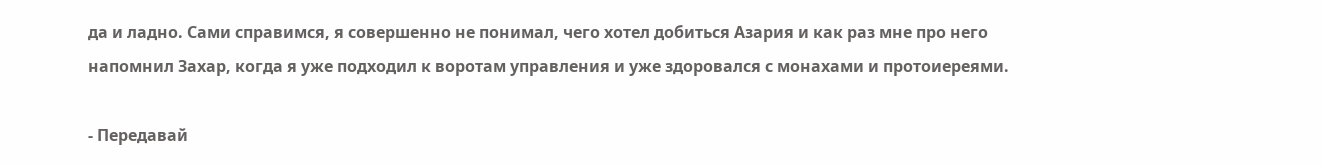да и ладно. Сами справимся, я совершенно не понимал, чего хотел добиться Азария и как раз мне про него напомнил Захар, когда я уже подходил к воротам управления и уже здоровался с монахами и протоиереями.

- Передавай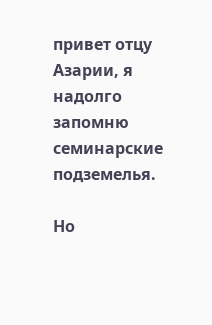привет отцу Азарии, я надолго запомню семинарские подземелья.

Но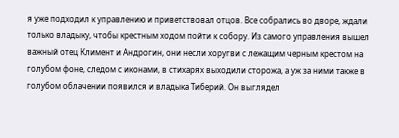я уже подходил к управлению и приветствовал отцов. Все собрались во дворе, ждали только владыку, чтобы крестным ходом пойти к собору. Из самого управления вышел важный отец Климент и Андрогин, они несли хоругви с лежащим черным крестом на голубом фоне, следом с иконами, в стихарях выходили сторожа, а уж за ними также в голубом облачении появился и владыка Тиберий. Он выглядел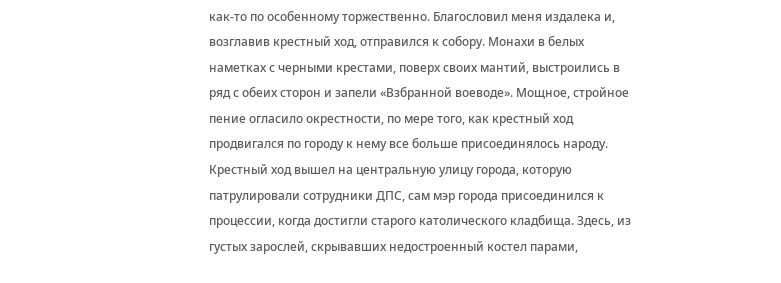как-то по особенному торжественно. Благословил меня издалека и, возглавив крестный ход, отправился к собору. Монахи в белых наметках с черными крестами, поверх своих мантий, выстроились в ряд с обеих сторон и запели «Взбранной воеводе». Мощное, стройное пение огласило окрестности, по мере того, как крестный ход продвигался по городу к нему все больше присоединялось народу. Крестный ход вышел на центральную улицу города, которую патрулировали сотрудники ДПС, сам мэр города присоединился к процессии, когда достигли старого католического кладбища. Здесь, из густых зарослей, скрывавших недостроенный костел парами,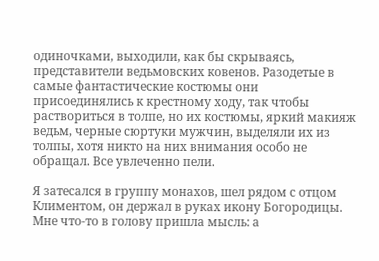одиночками, выходили, как бы скрываясь, представители ведьмовских ковенов. Разодетые в самые фантастические костюмы они присоединялись к крестному ходу, так чтобы раствориться в толпе, но их костюмы, яркий макияж ведьм, черные сюртуки мужчин, выделяли их из толпы, хотя никто на них внимания особо не обращал. Все увлеченно пели.

Я затесался в группу монахов, шел рядом с отцом Климентом, он держал в руках икону Богородицы. Мне что-то в голову пришла мысль: а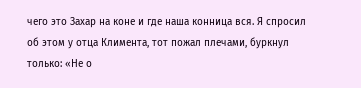чего это Захар на коне и где наша конница вся. Я спросил об этом у отца Климента, тот пожал плечами, буркнул только: «Не о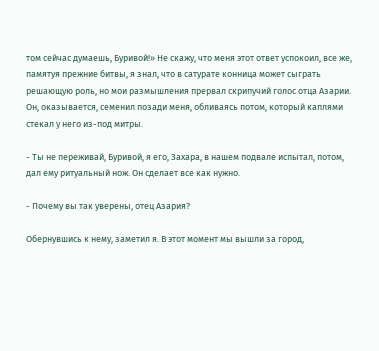том сейчас думаешь, Буривой!» Не скажу, что меня этот ответ успокоил, все же, памятуя прежние битвы, я знал, что в сатурате конница может сыграть решающую роль, но мои размышления прервал скрипучий голос отца Азарии. Он, оказывается, семенил позади меня, обливаясь потом, который каплями стекал у него из-под митры.

- Ты не переживай, Буривой, я его, Захара, в нашем подвале испытал, потом, дал ему ритуальный нож. Он сделает все как нужно.

- Почему вы так уверены, отец Азария?

Обернувшись к нему, заметил я. В этот момент мы вышли за город,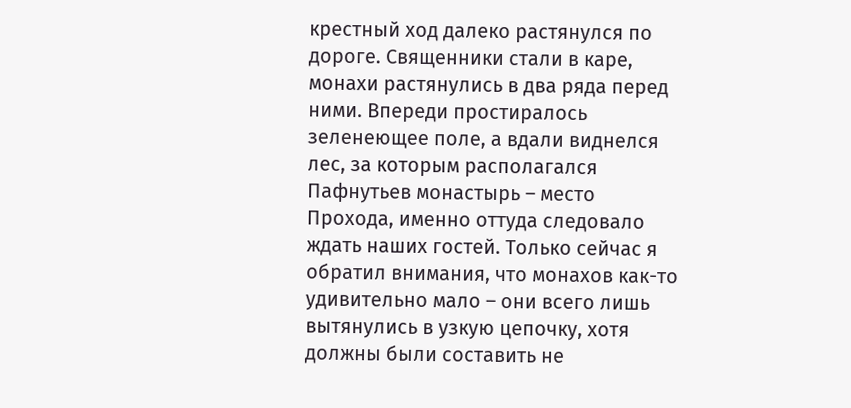крестный ход далеко растянулся по дороге. Священники стали в каре, монахи растянулись в два ряда перед ними. Впереди простиралось зеленеющее поле, а вдали виднелся лес, за которым располагался Пафнутьев монастырь – место Прохода, именно оттуда следовало ждать наших гостей. Только сейчас я обратил внимания, что монахов как-то удивительно мало – они всего лишь вытянулись в узкую цепочку, хотя должны были составить не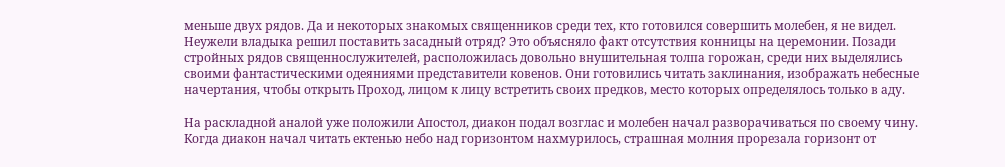меньше двух рядов. Да и некоторых знакомых священников среди тех, кто готовился совершить молебен, я не видел. Неужели владыка решил поставить засадный отряд? Это объясняло факт отсутствия конницы на церемонии. Позади стройных рядов священнослужителей, расположилась довольно внушительная толпа горожан, среди них выделялись своими фантастическими одеяниями представители ковенов. Они готовились читать заклинания, изображать небесные начертания, чтобы открыть Проход, лицом к лицу встретить своих предков, место которых определялось только в аду.

На раскладной аналой уже положили Апостол, диакон подал возглас и молебен начал разворачиваться по своему чину. Когда диакон начал читать ектенью небо над горизонтом нахмурилось, страшная молния прорезала горизонт от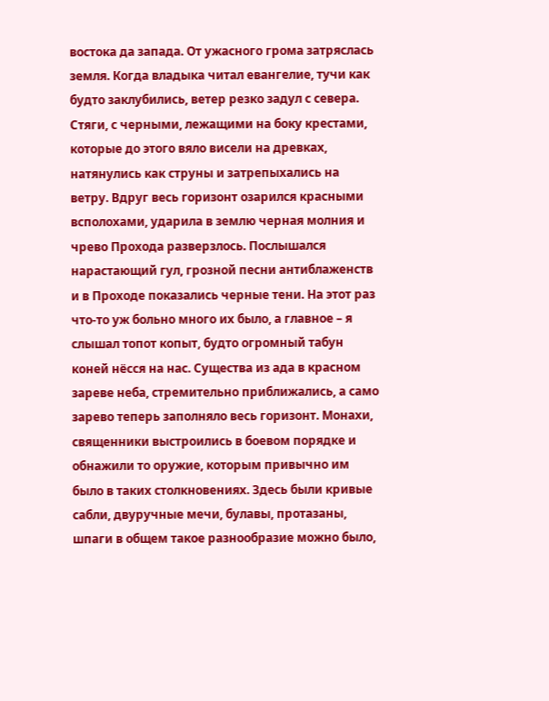востока да запада. От ужасного грома затряслась земля. Когда владыка читал евангелие, тучи как будто заклубились, ветер резко задул с севера. Стяги, с черными, лежащими на боку крестами, которые до этого вяло висели на древках, натянулись как струны и затрепыхались на ветру. Вдруг весь горизонт озарился красными всполохами, ударила в землю черная молния и чрево Прохода разверзлось. Послышался нарастающий гул, грозной песни антиблаженств и в Проходе показались черные тени. На этот раз что-то уж больно много их было, а главное – я слышал топот копыт, будто огромный табун коней нёсся на нас. Существа из ада в красном зареве неба, стремительно приближались, а само зарево теперь заполняло весь горизонт. Монахи, священники выстроились в боевом порядке и обнажили то оружие, которым привычно им было в таких столкновениях. Здесь были кривые сабли, двуручные мечи, булавы, протазаны, шпаги в общем такое разнообразие можно было,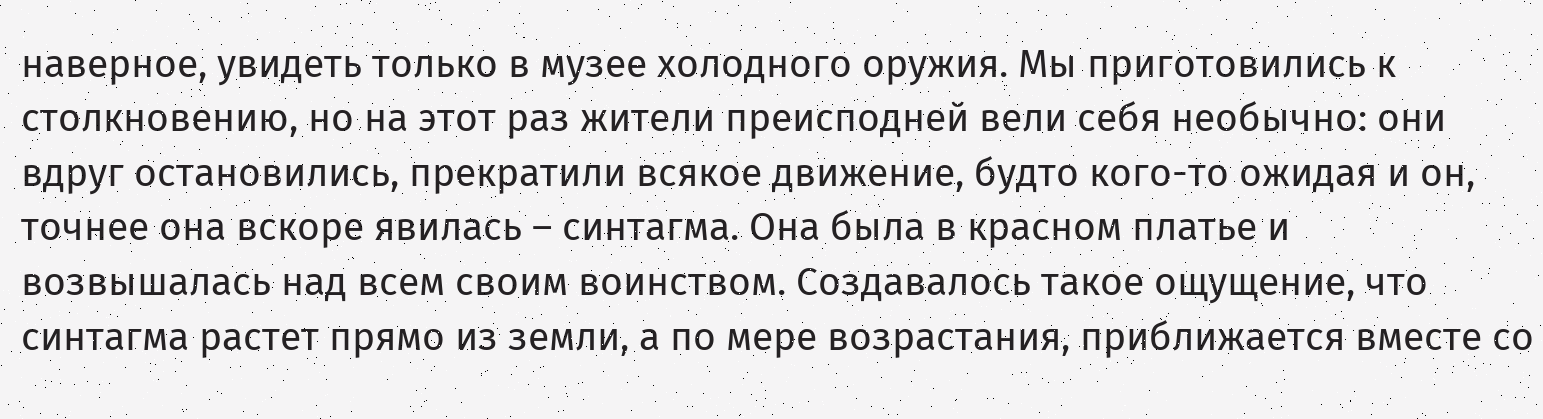наверное, увидеть только в музее холодного оружия. Мы приготовились к столкновению, но на этот раз жители преисподней вели себя необычно: они вдруг остановились, прекратили всякое движение, будто кого-то ожидая и он, точнее она вскоре явилась – синтагма. Она была в красном платье и возвышалась над всем своим воинством. Создавалось такое ощущение, что синтагма растет прямо из земли, а по мере возрастания, приближается вместе со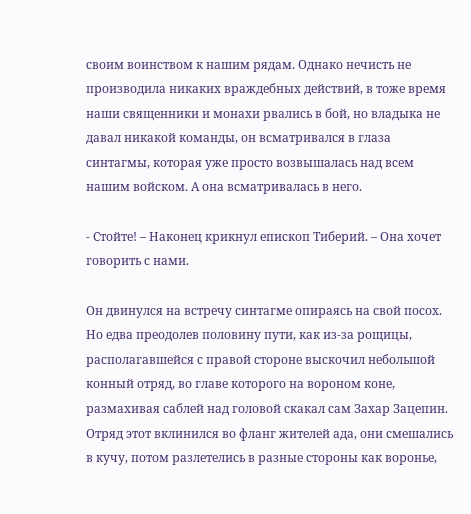своим воинством к нашим рядам. Однако нечисть не производила никаких враждебных действий, в тоже время наши священники и монахи рвались в бой, но владыка не давал никакой команды, он всматривался в глаза синтагмы, которая уже просто возвышалась над всем нашим войском. А она всматривалась в него.

- Стойте! – Наконец крикнул епископ Тиберий. – Она хочет говорить с нами.

Он двинулся на встречу синтагме опираясь на свой посох. Но едва преодолев половину пути, как из-за рощицы, располагавшейся с правой стороне выскочил небольшой конный отряд, во главе которого на вороном коне, размахивая саблей над головой скакал сам Захар Зацепин. Отряд этот вклинился во фланг жителей ада, они смешались в кучу, потом разлетелись в разные стороны как воронье,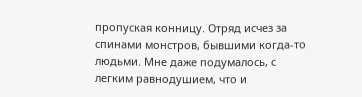пропуская конницу. Отряд исчез за спинами монстров, бывшими когда-то людьми. Мне даже подумалось, с легким равнодушием, что и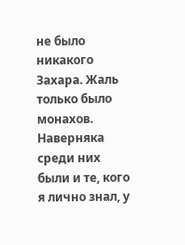не было никакого Захара. Жаль только было монахов. Наверняка среди них были и те, кого я лично знал, у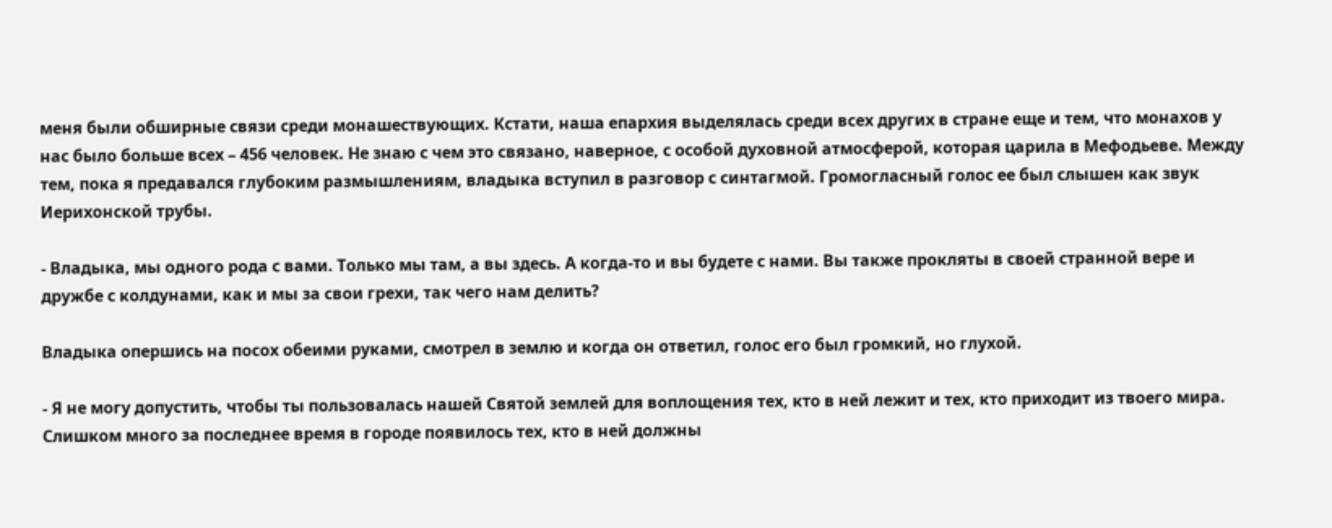меня были обширные связи среди монашествующих. Кстати, наша епархия выделялась среди всех других в стране еще и тем, что монахов у нас было больше всех – 456 человек. Не знаю с чем это связано, наверное, с особой духовной атмосферой, которая царила в Мефодьеве. Между тем, пока я предавался глубоким размышлениям, владыка вступил в разговор с синтагмой. Громогласный голос ее был слышен как звук Иерихонской трубы.

- Владыка, мы одного рода с вами. Только мы там, а вы здесь. А когда-то и вы будете с нами. Вы также прокляты в своей странной вере и дружбе с колдунами, как и мы за свои грехи, так чего нам делить?

Владыка опершись на посох обеими руками, смотрел в землю и когда он ответил, голос его был громкий, но глухой.

- Я не могу допустить, чтобы ты пользовалась нашей Святой землей для воплощения тех, кто в ней лежит и тех, кто приходит из твоего мира. Слишком много за последнее время в городе появилось тех, кто в ней должны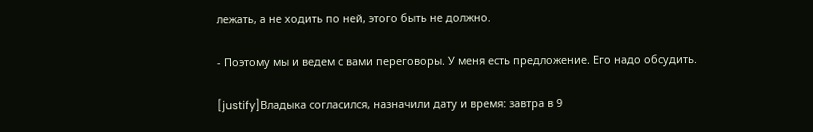лежать, а не ходить по ней, этого быть не должно.

- Поэтому мы и ведем с вами переговоры. У меня есть предложение. Его надо обсудить.

[justify]Владыка согласился, назначили дату и время: завтра в 9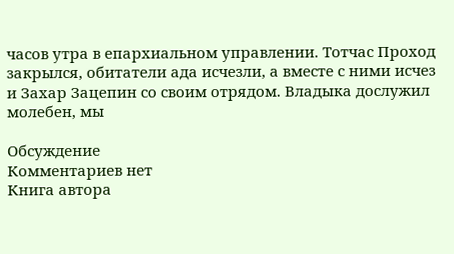часов утра в епархиальном управлении. Тотчас Проход закрылся, обитатели ада исчезли, а вместе с ними исчез и Захар Зацепин со своим отрядом. Владыка дослужил молебен, мы

Обсуждение
Комментариев нет
Книга автора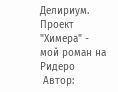Делириум. Проект "Химера" - мой роман на Ридеро
 Автор: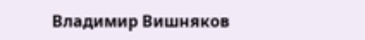Владимир Вишняков